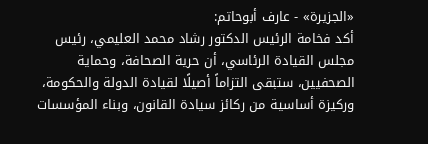«الجزيرة» - عارف أبوحاتم:
أكد فخامة الرئيس الدكتور رشاد محمد العليمي، رئيس مجلس القيادة الرئاسي، أن حرية الصحافة، وحماية الصحفيين، ستبقى التزاماً أصيلًا لقيادة الدولة والحكومة، وركيزة أساسية من ركائز سيادة القانون، وبناء المؤسسات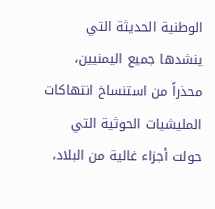الوطنية الحديثة التي ينشدها جميع اليمنيين، محذراً من استنساخ انتهاكات المليشيات الحوثية التي حولت أجزاء غالية من البلاد،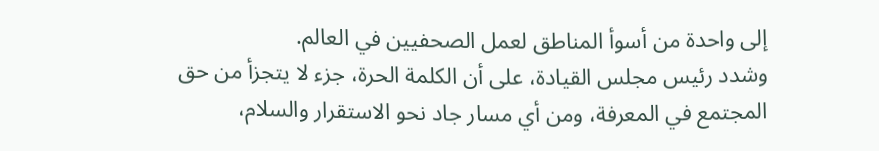إلى واحدة من أسوأ المناطق لعمل الصحفيين في العالم.
وشدد رئيس مجلس القيادة، على أن الكلمة الحرة، جزء لا يتجزأ من حق المجتمع في المعرفة، ومن أي مسار جاد نحو الاستقرار والسلام،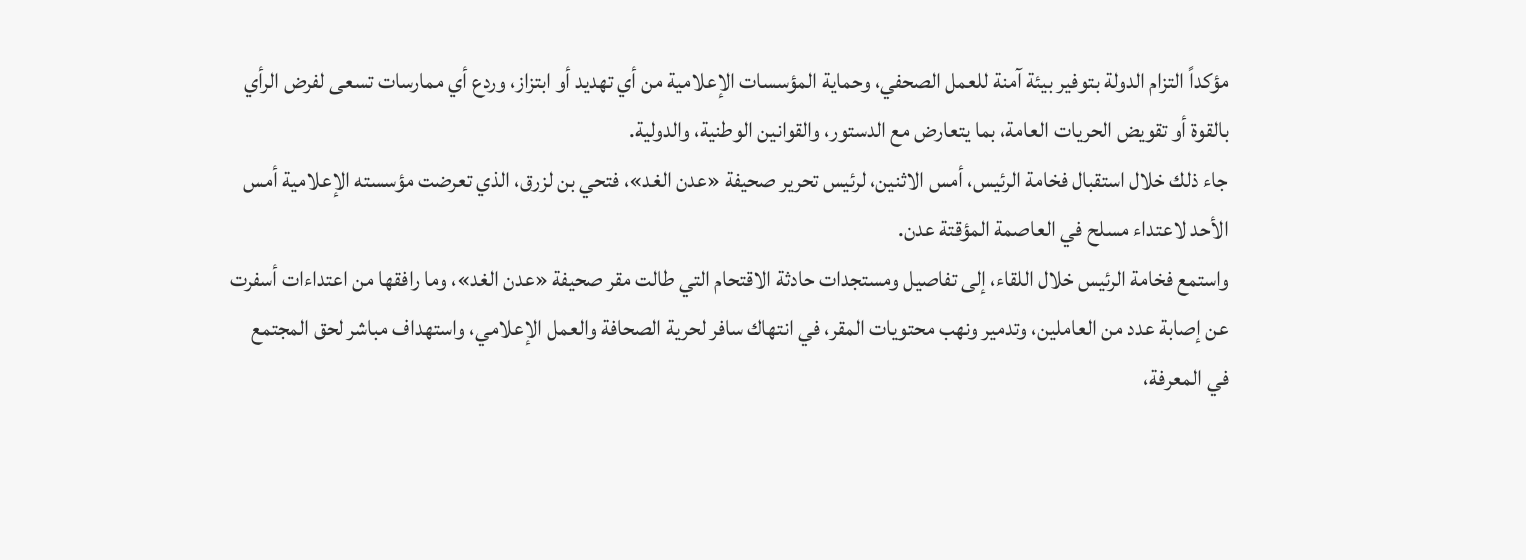مؤكداً التزام الدولة بتوفير بيئة آمنة للعمل الصحفي، وحماية المؤسسات الإعلامية من أي تهديد أو ابتزاز، وردع أي ممارسات تسعى لفرض الرأي بالقوة أو تقويض الحريات العامة، بما يتعارض مع الدستور، والقوانين الوطنية، والدولية.
جاء ذلك خلال استقبال فخامة الرئيس، أمس الاثنين، لرئيس تحرير صحيفة «عدن الغد»، فتحي بن لزرق، الذي تعرضت مؤسسته الإعلامية أمس الأحد لاعتداء مسلح في العاصمة المؤقتة عدن.
واستمع فخامة الرئيس خلال اللقاء، إلى تفاصيل ومستجدات حادثة الاقتحام التي طالت مقر صحيفة «عدن الغد»، وما رافقها من اعتداءات أسفرت عن إصابة عدد من العاملين، وتدمير ونهب محتويات المقر، في انتهاك سافر لحرية الصحافة والعمل الإعلامي، واستهداف مباشر لحق المجتمع في المعرفة،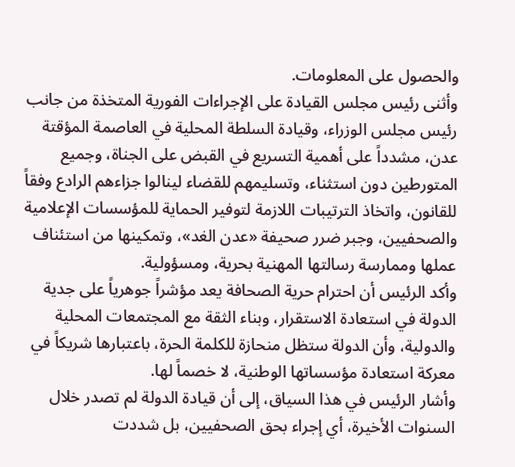والحصول على المعلومات.
وأثنى رئيس مجلس القيادة على الإجراءات الفورية المتخذة من جانب رئيس مجلس الوزراء، وقيادة السلطة المحلية في العاصمة المؤقتة عدن، مشدداً على أهمية التسريع في القبض على الجناة، وجميع المتورطين دون استثناء، وتسليمهم للقضاء لينالوا جزاءهم الرادع وفقاً للقانون، واتخاذ الترتيبات اللازمة لتوفير الحماية للمؤسسات الإعلامية والصحفيين، وجبر ضرر صحيفة «عدن الغد»، وتمكينها من استئناف عملها وممارسة رسالتها المهنية بحرية، ومسؤولية.
وأكد الرئيس أن احترام حرية الصحافة يعد مؤشراً جوهرياً على جدية الدولة في استعادة الاستقرار، وبناء الثقة مع المجتمعات المحلية والدولية، وأن الدولة ستظل منحازة للكلمة الحرة، باعتبارها شريكاً في معركة استعادة مؤسساتها الوطنية، لا خصماً لها.
وأشار الرئيس في هذا السياق، إلى أن قيادة الدولة لم تصدر خلال السنوات الأخيرة، أي إجراء بحق الصحفيين، بل شددت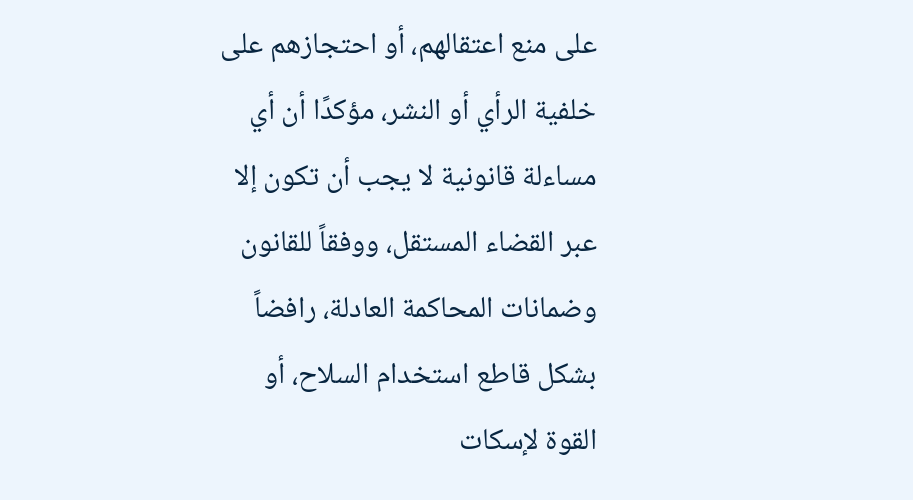على منع اعتقالهم، أو احتجازهم على خلفية الرأي أو النشر، مؤكدًا أن أي مساءلة قانونية لا يجب أن تكون إلا عبر القضاء المستقل، ووفقاً للقانون وضمانات المحاكمة العادلة، رافضاً بشكل قاطع استخدام السلاح، أو القوة لإسكات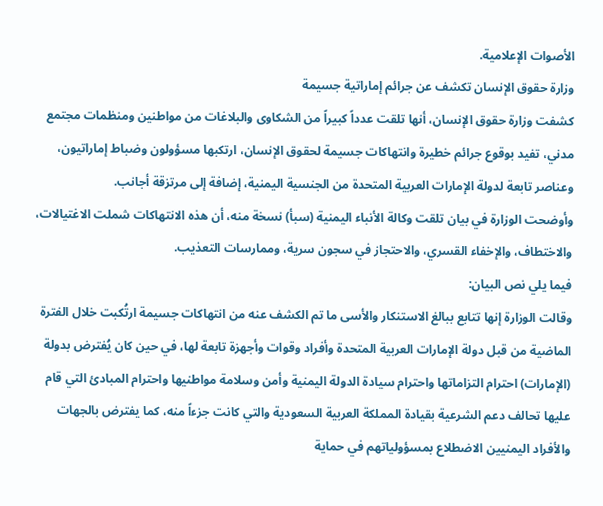الأصوات الإعلامية.
وزارة حقوق الإنسان تكشف عن جرائم إماراتية جسيمة
كشفت وزارة حقوق الإنسان، أنها تلقت عدداً كبيراً من الشكاوى والبلاغات من مواطنين ومنظمات مجتمع مدني، تفيد بوقوع جرائم خطيرة وانتهاكات جسيمة لحقوق الإنسان، ارتكبها مسؤولون وضباط إماراتيون، وعناصر تابعة لدولة الإمارات العربية المتحدة من الجنسية اليمنية، إضافة إلى مرتزقة أجانب.
وأوضحت الوزارة في بيان تلقت وكالة الأنباء اليمنية (سبأ) نسخة منه، أن هذه الانتهاكات شملت الاغتيالات، والاختطاف، والإخفاء القسري، والاحتجاز في سجون سرية، وممارسات التعذيب.
فيما يلي نص البيان:
وقالت الوزارة إنها تتابع ببالغ الاستنكار والأسى ما تم الكشف عنه من انتهاكات جسيمة ارتُكبت خلال الفترة الماضية من قبل دولة الإمارات العربية المتحدة وأفراد وقوات وأجهزة تابعة لها، في حين كان يُفترض بدولة (الإمارات) احترام التزاماتها واحترام سيادة الدولة اليمنية وأمن وسلامة مواطنيها واحترام المبادئ التي قام عليها تحالف دعم الشرعية بقيادة المملكة العربية السعودية والتي كانت جزءاً منه، كما يفترض بالجهات والأفراد اليمنيين الاضطلاع بمسؤولياتهم في حماية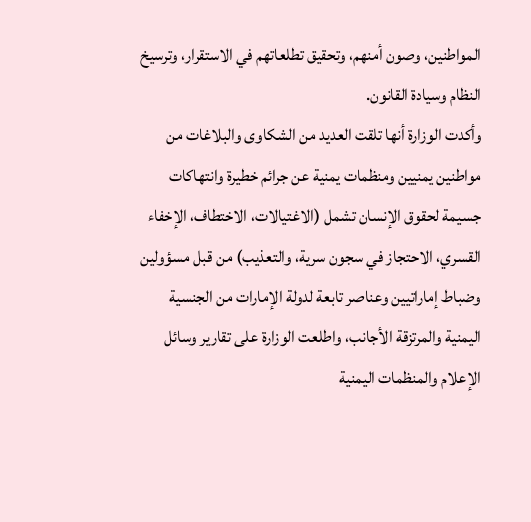المواطنين، وصون أمنهم، وتحقيق تطلعاتهم في الاستقرار، وترسيخ النظام وسيادة القانون.
وأكدت الوزارة أنها تلقت العديد من الشكاوى والبلاغات من مواطنين يمنيين ومنظمات يمنية عن جرائم خطيرة وانتهاكات جسيمة لحقوق الإنسان تشمل (الاغتيالات، الاختطاف، الإخفاء القسري، الاحتجاز في سجون سرية، والتعذيب) من قبل مسؤولين وضباط إماراتيين وعناصر تابعة لدولة الإمارات من الجنسية اليمنية والمرتزقة الأجانب، واطلعت الوزارة على تقارير وسائل الإعلام والمنظمات اليمنية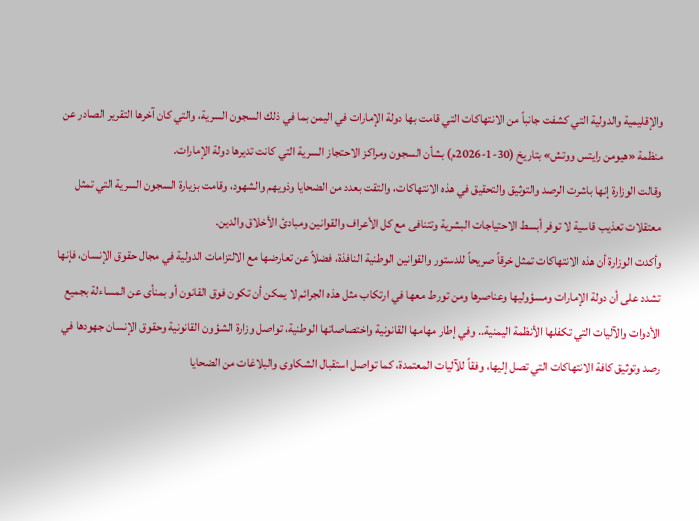والإقليمية والدولية التي كشفت جانباً من الانتهاكات التي قامت بها دولة الإمارات في اليمن بما في ذلك السجون السرية، والتي كان آخرها التقرير الصادر عن منظمة «هيومن رايتس ووتش» بتاريخ (30-1-2026م) بشأن السجون ومراكز الاحتجاز السرية التي كانت تديرها دولة الإمارات.
وقالت الوزارة إنها باشرت الرصد والتوثيق والتحقيق في هذه الانتهاكات، والتقت بعدد من الضحايا وذويهم والشهود، وقامت بزيارة السجون السرية التي تمثل معتقلات تعذيب قاسية لا توفر أبسط الاحتياجات البشرية وتتنافى مع كل الأعراف والقوانين ومبادئ الأخلاق والدين.
وأكدت الوزارة أن هذه الانتهاكات تمثل خرقاً صريحاً للدستور والقوانين الوطنية النافذة، فضلاً عن تعارضها مع الالتزامات الدولية في مجال حقوق الإنسان، فإنها تشدد على أن دولة الإمارات ومسؤوليها وعناصرها ومن تورط معها في ارتكاب مثل هذه الجرائم لا يمكن أن تكون فوق القانون أو بمنأى عن المساءلة بجميع الأدوات والآليات التي تكفلها الأنظمة اليمنية.. وفي إطار مهامها القانونية واختصاصاتها الوطنية، تواصل وزارة الشؤون القانونية وحقوق الإنسان جهودها في رصد وتوثيق كافة الانتهاكات التي تصل إليها، وفقاً للآليات المعتمدة، كما تواصل استقبال الشكاوى والبلاغات من الضحايا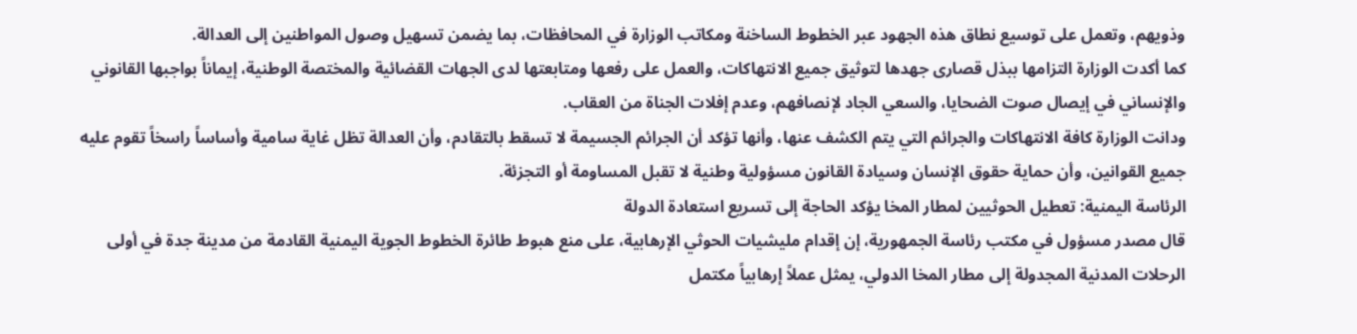وذويهم، وتعمل على توسيع نطاق هذه الجهود عبر الخطوط الساخنة ومكاتب الوزارة في المحافظات، بما يضمن تسهيل وصول المواطنين إلى العدالة.
كما أكدت الوزارة التزامها ببذل قصارى جهدها لتوثيق جميع الانتهاكات، والعمل على رفعها ومتابعتها لدى الجهات القضائية والمختصة الوطنية، إيماناً بواجبها القانوني والإنساني في إيصال صوت الضحايا، والسعي الجاد لإنصافهم، وعدم إفلات الجناة من العقاب.
ودانت الوزارة كافة الانتهاكات والجرائم التي يتم الكشف عنها، وأنها تؤكد أن الجرائم الجسيمة لا تسقط بالتقادم، وأن العدالة تظل غاية سامية وأساساً راسخاً تقوم عليه جميع القوانين، وأن حماية حقوق الإنسان وسيادة القانون مسؤولية وطنية لا تقبل المساومة أو التجزئة.
الرئاسة اليمنية: تعطيل الحوثيين لمطار المخا يؤكد الحاجة إلى تسريع استعادة الدولة
قال مصدر مسؤول في مكتب رئاسة الجمهورية، إن إقدام مليشيات الحوثي الإرهابية، على منع هبوط طائرة الخطوط الجوية اليمنية القادمة من مدينة جدة في أولى الرحلات المدنية المجدولة إلى مطار المخا الدولي، يمثل عملاً إرهابياً مكتمل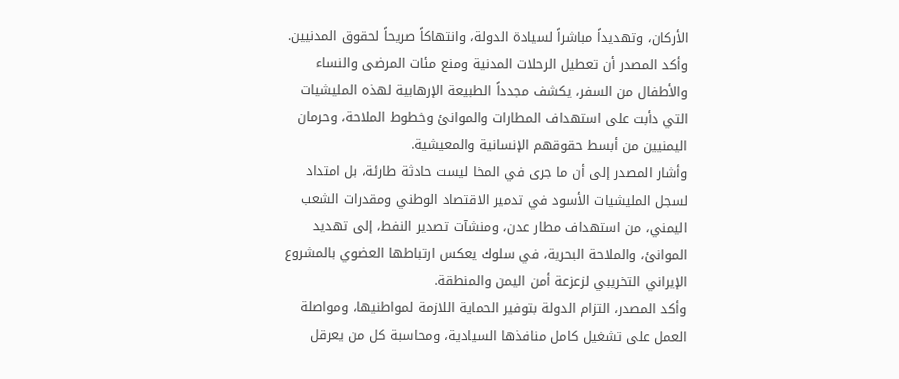الأركان، وتهديداً مباشراً لسيادة الدولة، وانتهاكاً صريحاً لحقوق المدنيين.
وأكد المصدر أن تعطيل الرحلات المدنية ومنع مئات المرضى والنساء والأطفال من السفر، يكشف مجدداً الطبيعة الإرهابية لهذه المليشيات التي دأبت على استهداف المطارات والموانئ وخطوط الملاحة، وحرمان اليمنيين من أبسط حقوقهم الإنسانية والمعيشية.
وأشار المصدر إلى أن ما جرى في المخا ليست حادثة طارئة، بل امتداد لسجل المليشيات الأسود في تدمير الاقتصاد الوطني ومقدرات الشعب اليمني، من استهداف مطار عدن، ومنشآت تصدير النفط، إلى تهديد الموانئ، والملاحة البحرية، في سلوك يعكس ارتباطها العضوي بالمشروع الإيراني التخريبي لزعزعة أمن اليمن والمنطقة.
وأكد المصدر، التزام الدولة بتوفير الحماية اللازمة لمواطنيها، ومواصلة العمل على تشغيل كامل منافذها السيادية، ومحاسبة كل من يعرقل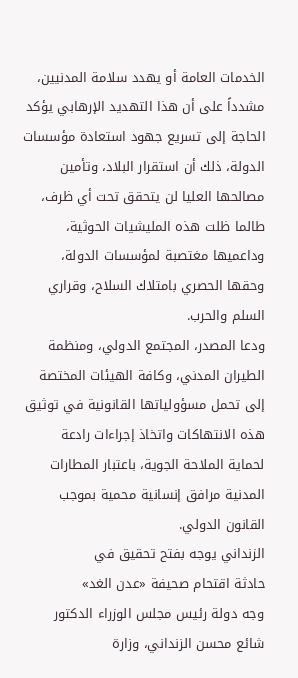الخدمات العامة أو يهدد سلامة المدنيين، مشدداً على أن هذا التهديد الإرهابي يؤكد الحاجة إلى تسريع جهود استعادة مؤسسات الدولة، ذلك أن استقرار البلاد، وتأمين مصالحها العليا لن يتحقق تحت أي ظرف، طالما ظلت هذه المليشيات الحوثية، وداعميها مغتصبة لمؤسسات الدولة، وحقها الحصري بامتلاك السلاح، وقراري السلم والحرب.
ودعا المصدر، المجتمع الدولي، ومنظمة الطيران المدني، وكافة الهيئات المختصة إلى تحمل مسؤولياتها القانونية في توثيق هذه الانتهاكات واتخاذ إجراءات رادعة لحماية الملاحة الجوية، باعتبار المطارات المدنية مرافق إنسانية محمية بموجب القانون الدولي.
الزنداني يوجه بفتح تحقيق في
حادثة اقتحام صحيفة «عدن الغد»
وجه دولة رئيس مجلس الوزراء الدكتور شائع محسن الزنداني، وزارة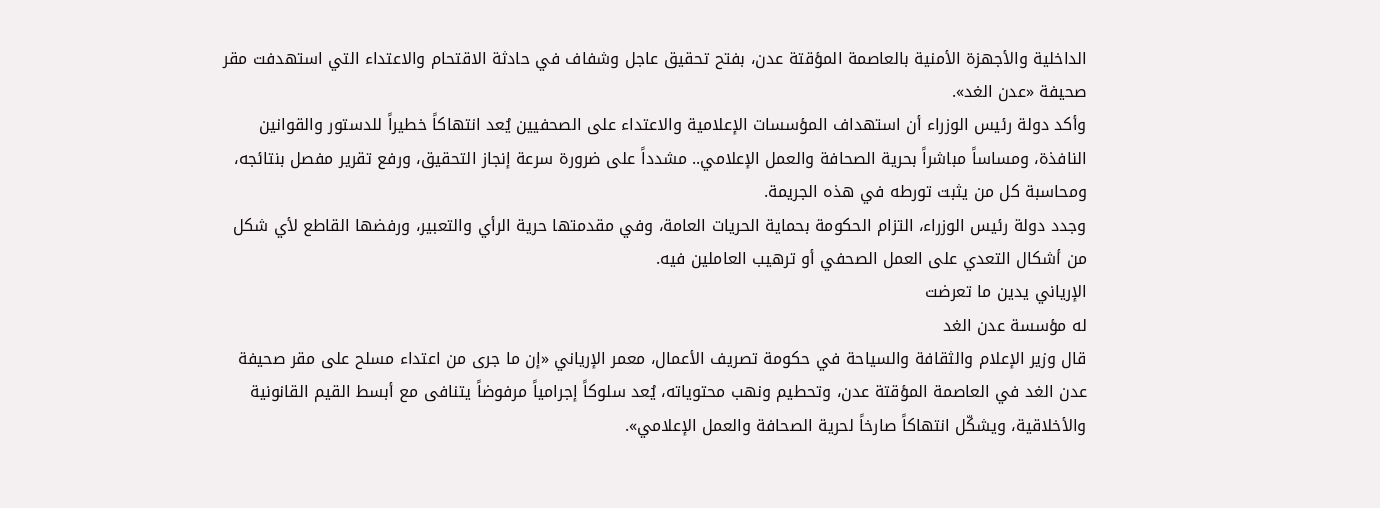الداخلية والأجهزة الأمنية بالعاصمة المؤقتة عدن، بفتح تحقيق عاجل وشفاف في حادثة الاقتحام والاعتداء التي استهدفت مقر صحيفة «عدن الغد».
وأكد دولة رئيس الوزراء أن استهداف المؤسسات الإعلامية والاعتداء على الصحفيين يُعد انتهاكاً خطيراً للدستور والقوانين النافذة، ومساساً مباشراً بحرية الصحافة والعمل الإعلامي.. مشدداً على ضرورة سرعة إنجاز التحقيق، ورفع تقرير مفصل بنتائجه، ومحاسبة كل من يثبت تورطه في هذه الجريمة.
وجدد دولة رئيس الوزراء، التزام الحكومة بحماية الحريات العامة، وفي مقدمتها حرية الرأي والتعبير، ورفضها القاطع لأي شكل من أشكال التعدي على العمل الصحفي أو ترهيب العاملين فيه.
الإرياني يدين ما تعرضت
له مؤسسة عدن الغد
قال وزير الإعلام والثقافة والسياحة في حكومة تصريف الأعمال، معمر الإرياني «إن ما جرى من اعتداء مسلح على مقر صحيفة عدن الغد في العاصمة المؤقتة عدن، وتحطيم ونهب محتوياته، يُعد سلوكاً إجرامياً مرفوضاً يتنافى مع أبسط القيم القانونية والأخلاقية، ويشكّل انتهاكاً صارخاً لحرية الصحافة والعمل الإعلامي».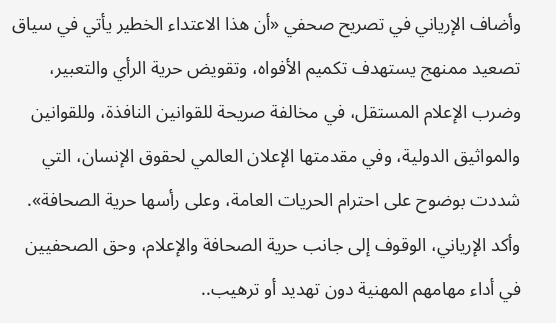وأضاف الإرياني في تصريح صحفي «أن هذا الاعتداء الخطير يأتي في سياق تصعيد ممنهج يستهدف تكميم الأفواه، وتقويض حرية الرأي والتعبير، وضرب الإعلام المستقل، في مخالفة صريحة للقوانين النافذة، وللقوانين والمواثيق الدولية، وفي مقدمتها الإعلان العالمي لحقوق الإنسان، التي شددت بوضوح على احترام الحريات العامة، وعلى رأسها حرية الصحافة».
وأكد الإرياني، الوقوف إلى جانب حرية الصحافة والإعلام، وحق الصحفيين في أداء مهامهم المهنية دون تهديد أو ترهيب..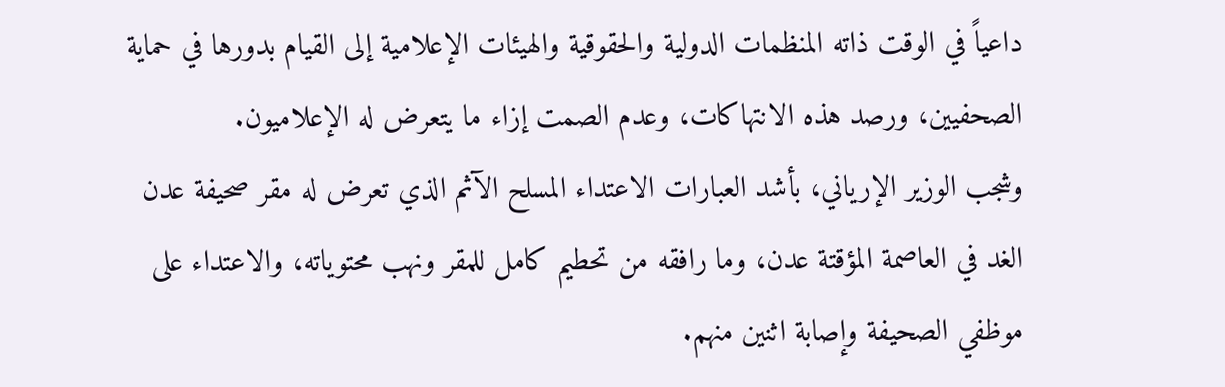داعياً في الوقت ذاته المنظمات الدولية والحقوقية والهيئات الإعلامية إلى القيام بدورها في حماية الصحفيين، ورصد هذه الانتهاكات، وعدم الصمت إزاء ما يتعرض له الإعلاميون.
وشجب الوزير الإرياني، بأشد العبارات الاعتداء المسلح الآثم الذي تعرض له مقر صحيفة عدن الغد في العاصمة المؤقتة عدن، وما رافقه من تحطيم كامل للمقر ونهب محتوياته، والاعتداء على موظفي الصحيفة وإصابة اثنين منهم.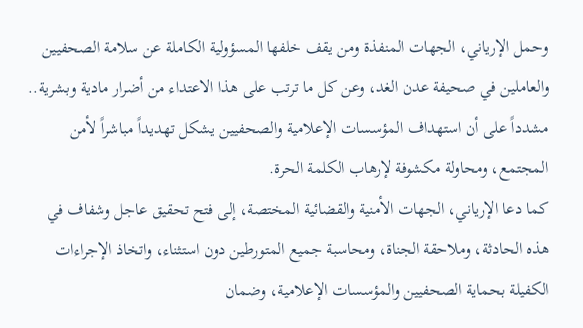وحمل الإرياني، الجهات المنفذة ومن يقف خلفها المسؤولية الكاملة عن سلامة الصحفيين والعاملين في صحيفة عدن الغد، وعن كل ما ترتب على هذا الاعتداء من أضرار مادية وبشرية.. مشدداً على أن استهداف المؤسسات الإعلامية والصحفيين يشكل تهديداً مباشراً لأمن المجتمع، ومحاولة مكشوفة لإرهاب الكلمة الحرة.
كما دعا الإرياني، الجهات الأمنية والقضائية المختصة، إلى فتح تحقيق عاجل وشفاف في هذه الحادثة، وملاحقة الجناة، ومحاسبة جميع المتورطين دون استثناء، واتخاذ الإجراءات الكفيلة بحماية الصحفيين والمؤسسات الإعلامية، وضمان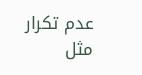عدم تكرار مثل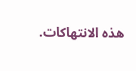هذه الانتهاكات.